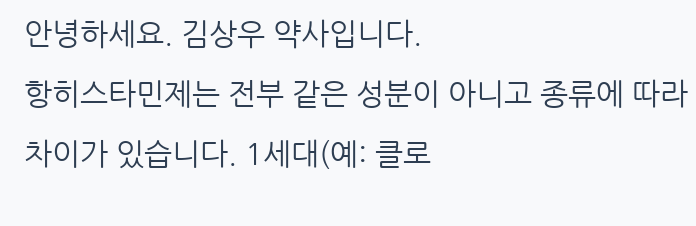안녕하세요. 김상우 약사입니다.
항히스타민제는 전부 같은 성분이 아니고 종류에 따라 차이가 있습니다. 1세대(예: 클로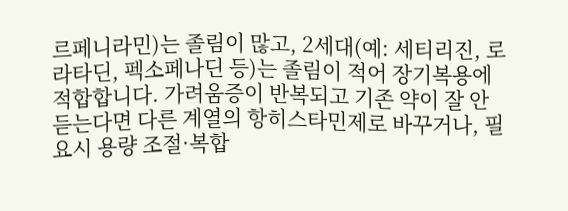르페니라민)는 졸림이 많고, 2세대(예: 세티리진, 로라타딘, 펙소페나딘 등)는 졸림이 적어 장기복용에 적합합니다. 가려움증이 반복되고 기존 약이 잘 안 듣는다면 다른 계열의 항히스타민제로 바꾸거나, 필요시 용량 조절·복합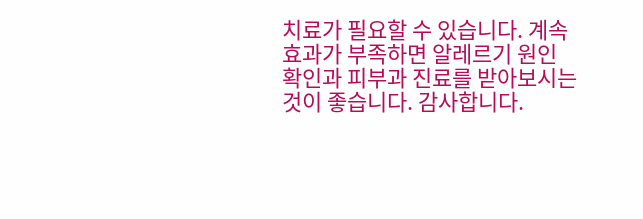치료가 필요할 수 있습니다. 계속 효과가 부족하면 알레르기 원인 확인과 피부과 진료를 받아보시는 것이 좋습니다. 감사합니다.